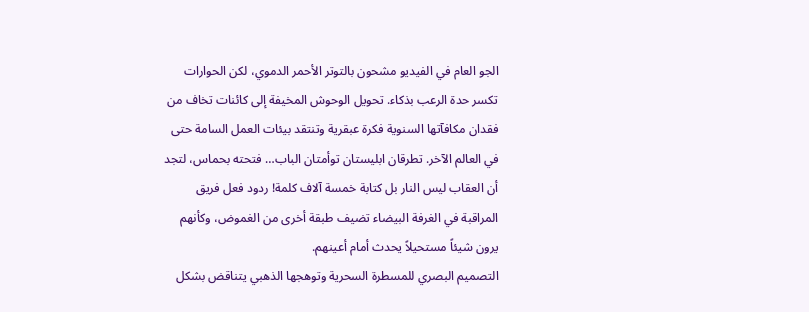الجو العام في الفيديو مشحون بالتوتر الأحمر الدموي، لكن الحوارات تكسر حدة الرعب بذكاء. تحويل الوحوش المخيفة إلى كائنات تخاف من فقدان مكافآتها السنوية فكرة عبقرية وتنتقد بيئات العمل السامة حتى في العالم الآخر. تطرقان ابليستان توأمتان الباب… فتحته بحماس، لتجد أن العقاب ليس النار بل كتابة خمسة آلاف كلمة! ردود فعل فريق المراقبة في الغرفة البيضاء تضيف طبقة أخرى من الغموض، وكأنهم يرون شيئاً مستحيلاً يحدث أمام أعينهم.
التصميم البصري للمسطرة السحرية وتوهجها الذهبي يتناقض بشكل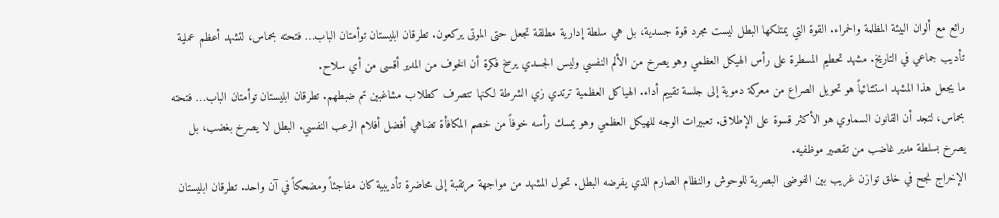رائع مع ألوان البيئة المظلمة والحمراء. القوة التي يمتلكها البطل ليست مجرد قوة جسدية، بل هي سلطة إدارية مطلقة تجعل حتى الموتى يركعون. تطرقان ابليستان توأمتان الباب… فتحته بحماس، لتشهد أعظم عملية تأديب جماعي في التاريخ. مشهد تحطيم المسطرة على رأس الهيكل العظمي وهو يصرخ من الألم النفسي وليس الجسدي يرسخ فكرة أن الخوف من المدير أقسى من أي سلاح.
ما يجعل هذا المشهد استثنائياً هو تحويل الصراع من معركة دموية إلى جلسة تقييم أداء. الهياكل العظمية ترتدي زي الشرطة لكنها تتصرف كطلاب مشاغبين تم ضبطهم. تطرقان ابليستان توأمتان الباب… فتحته بحماس، لتجد أن القانون السماوي هو الأكثر قسوة على الإطلاق. تعبيرات الوجه للهيكل العظمي وهو يمسك رأسه خوفاً من خصم المكافأة تضاهي أفضل أفلام الرعب النفسي. البطل لا يصرخ بغضب، بل يصرخ بسلطة مدير غاضب من تقصير موظفيه.
الإخراج نجح في خلق توازن غريب بين الفوضى البصرية للوحوش والنظام الصارم الذي يفرضه البطل. تحول المشهد من مواجهة مرتقبة إلى محاضرة تأديبية كان مفاجئاً ومضحكاً في آن واحد. تطرقان ابليستان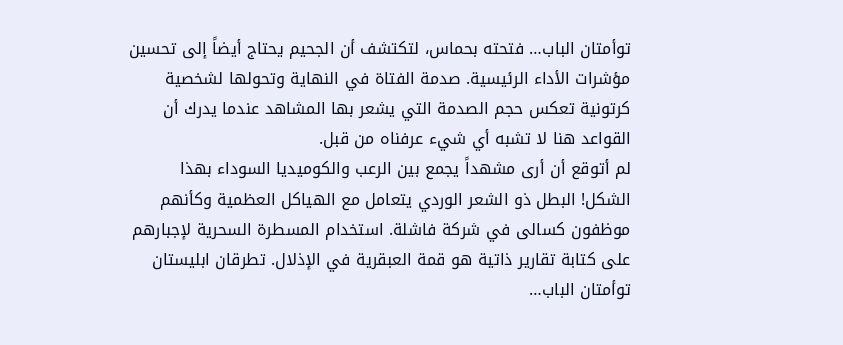توأمتان الباب… فتحته بحماس، لتكتشف أن الجحيم يحتاج أيضاً إلى تحسين مؤشرات الأداء الرئيسية. صدمة الفتاة في النهاية وتحولها لشخصية كرتونية تعكس حجم الصدمة التي يشعر بها المشاهد عندما يدرك أن القواعد هنا لا تشبه أي شيء عرفناه من قبل.
لم أتوقع أن أرى مشهداً يجمع بين الرعب والكوميديا السوداء بهذا الشكل! البطل ذو الشعر الوردي يتعامل مع الهياكل العظمية وكأنهم موظفون كسالى في شركة فاشلة. استخدام المسطرة السحرية لإجبارهم على كتابة تقارير ذاتية هو قمة العبقرية في الإذلال. تطرقان ابليستان توأمتان الباب…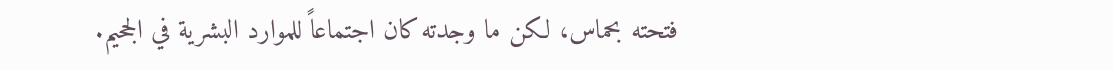فتحته بحماس، لكن ما وجدته كان اجتماعاً للموارد البشرية في الجحيم.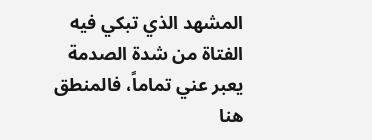المشهد الذي تبكي فيه الفتاة من شدة الصدمة يعبر عني تماماً، فالمنطق هنا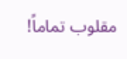مقلوب تماماً!